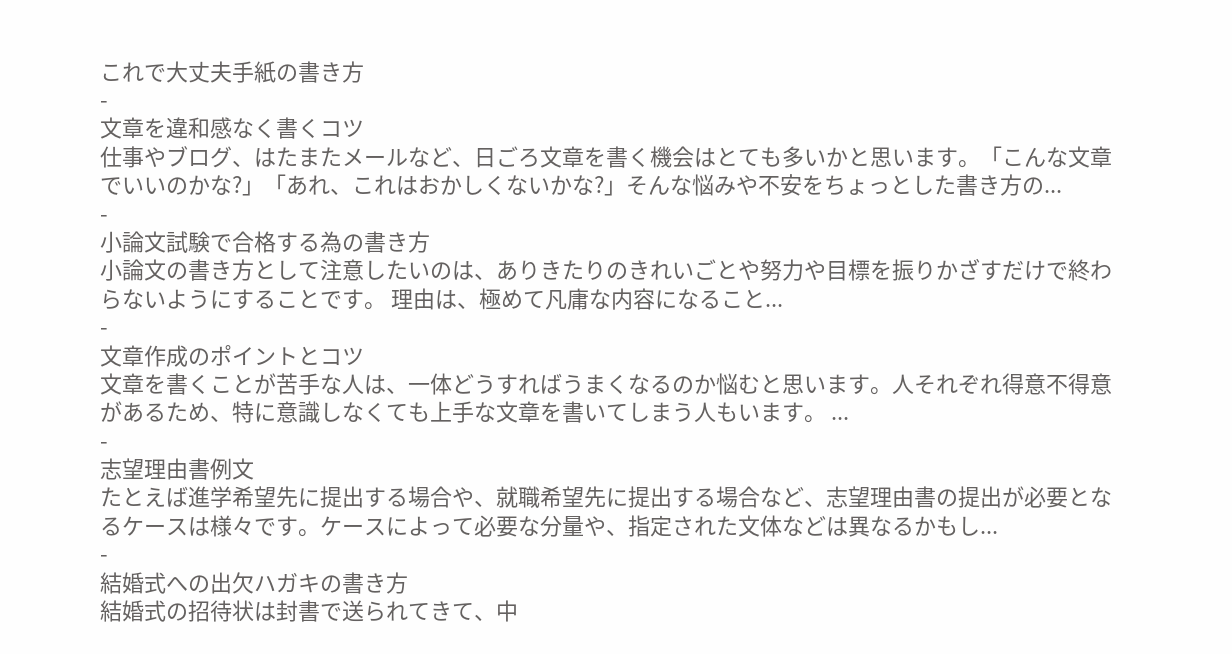これで大丈夫手紙の書き方
-
文章を違和感なく書くコツ
仕事やブログ、はたまたメールなど、日ごろ文章を書く機会はとても多いかと思います。「こんな文章でいいのかな?」「あれ、これはおかしくないかな?」そんな悩みや不安をちょっとした書き方の...
-
小論文試験で合格する為の書き方
小論文の書き方として注意したいのは、ありきたりのきれいごとや努力や目標を振りかざすだけで終わらないようにすることです。 理由は、極めて凡庸な内容になること...
-
文章作成のポイントとコツ
文章を書くことが苦手な人は、一体どうすればうまくなるのか悩むと思います。人それぞれ得意不得意があるため、特に意識しなくても上手な文章を書いてしまう人もいます。 ...
-
志望理由書例文
たとえば進学希望先に提出する場合や、就職希望先に提出する場合など、志望理由書の提出が必要となるケースは様々です。ケースによって必要な分量や、指定された文体などは異なるかもし...
-
結婚式への出欠ハガキの書き方
結婚式の招待状は封書で送られてきて、中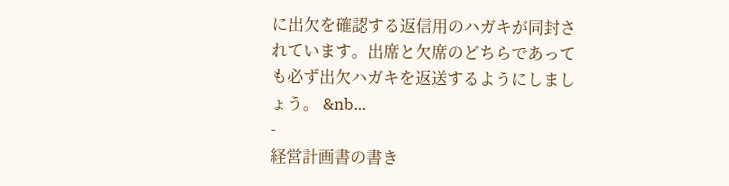に出欠を確認する返信用のハガキが同封されています。出席と欠席のどちらであっても必ず出欠ハガキを返送するようにしましょう。 &nb...
-
経営計画書の書き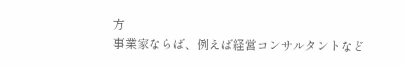方
事業家ならば、例えば経営コンサルタントなど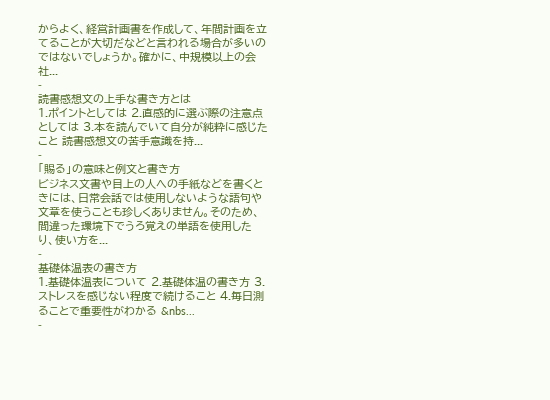からよく、経営計画書を作成して、年間計画を立てることが大切だなどと言われる場合が多いのではないでしょうか。確かに、中規模以上の会社...
-
読書感想文の上手な書き方とは
1.ポイントとしては 2.直感的に選ぶ際の注意点としては 3.本を読んでいて自分が純粋に感じたこと 読書感想文の苦手意識を持...
-
「賜る」の意味と例文と書き方
ビジネス文書や目上の人への手紙などを書くときには、日常会話では使用しないような語句や文章を使うことも珍しくありません。そのため、間違った環境下でうろ覚えの単語を使用したり、使い方を...
-
基礎体温表の書き方
1.基礎体温表について 2.基礎体温の書き方 3.ストレスを感じない程度で続けること 4.毎日測ることで重要性がわかる &nbs...
-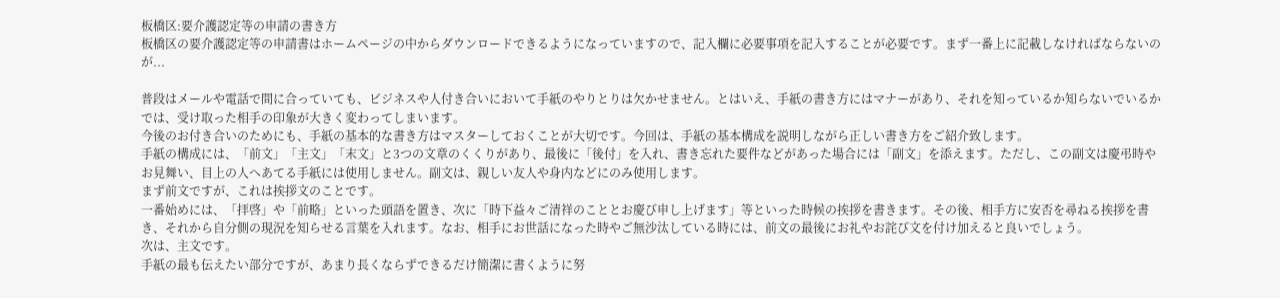板橋区:要介護認定等の申請の書き方
板橋区の要介護認定等の申請書はホームページの中からダウンロードできるようになっていますので、記入欄に必要事項を記入することが必要です。まず一番上に記載しなければならないのが...

普段はメールや電話で間に合っていても、ビジネスや人付き合いにおいて手紙のやりとりは欠かせません。とはいえ、手紙の書き方にはマナーがあり、それを知っているか知らないでいるかでは、受け取った相手の印象が大きく変わってしまいます。
今後のお付き合いのためにも、手紙の基本的な書き方はマスターしておくことが大切です。今回は、手紙の基本構成を説明しながら正しい書き方をご紹介致します。
手紙の構成には、「前文」「主文」「末文」と3つの文章のくくりがあり、最後に「後付」を入れ、書き忘れた要件などがあった場合には「副文」を添えます。ただし、この副文は慶弔時やお見舞い、目上の人へあてる手紙には使用しません。副文は、親しい友人や身内などにのみ使用します。
まず前文ですが、これは挨拶文のことです。
一番始めには、「拝啓」や「前略」といった頭語を置き、次に「時下益々ご清祥のこととお慶び申し上げます」等といった時候の挨拶を書きます。その後、相手方に安否を尋ねる挨拶を書き、それから自分側の現況を知らせる言葉を入れます。なお、相手にお世話になった時やご無沙汰している時には、前文の最後にお礼やお詫び文を付け加えると良いでしょう。
次は、主文です。
手紙の最も伝えたい部分ですが、あまり長くならずできるだけ簡潔に書くように努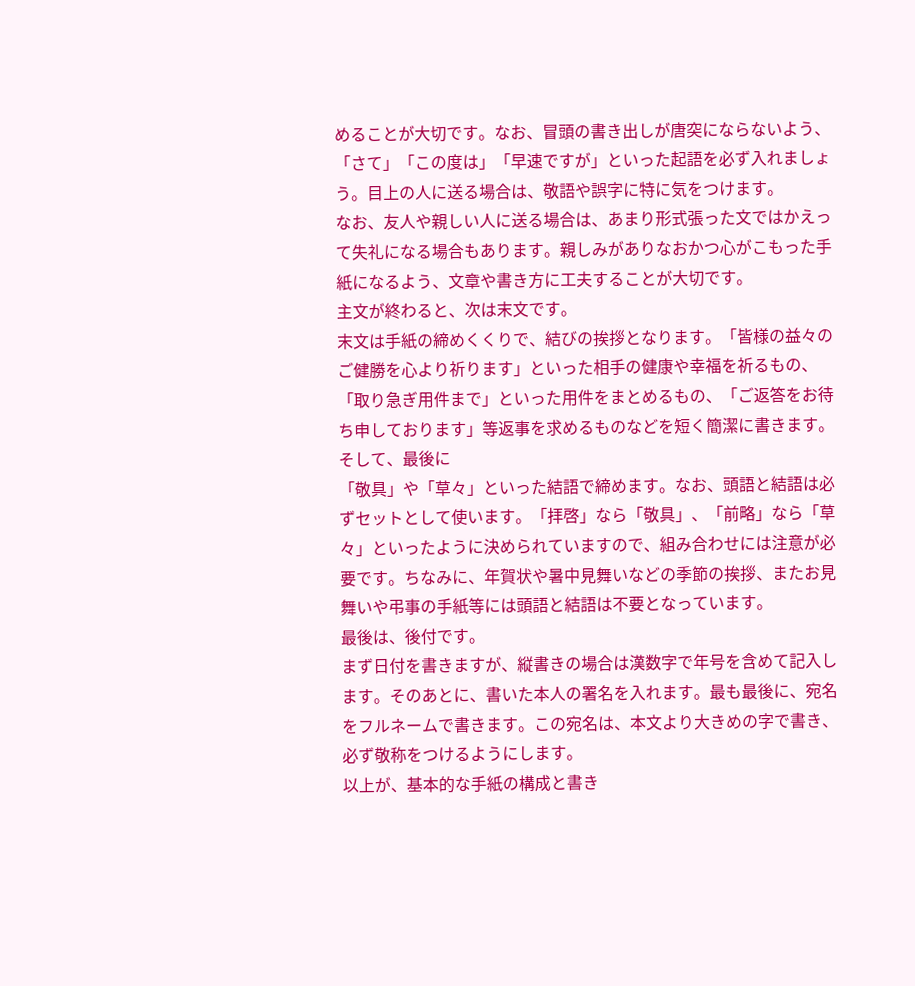めることが大切です。なお、冒頭の書き出しが唐突にならないよう、「さて」「この度は」「早速ですが」といった起語を必ず入れましょう。目上の人に送る場合は、敬語や誤字に特に気をつけます。
なお、友人や親しい人に送る場合は、あまり形式張った文ではかえって失礼になる場合もあります。親しみがありなおかつ心がこもった手紙になるよう、文章や書き方に工夫することが大切です。
主文が終わると、次は末文です。
末文は手紙の締めくくりで、結びの挨拶となります。「皆様の益々のご健勝を心より祈ります」といった相手の健康や幸福を祈るもの、「取り急ぎ用件まで」といった用件をまとめるもの、「ご返答をお待ち申しております」等返事を求めるものなどを短く簡潔に書きます。
そして、最後に
「敬具」や「草々」といった結語で締めます。なお、頭語と結語は必ずセットとして使います。「拝啓」なら「敬具」、「前略」なら「草々」といったように決められていますので、組み合わせには注意が必要です。ちなみに、年賀状や暑中見舞いなどの季節の挨拶、またお見舞いや弔事の手紙等には頭語と結語は不要となっています。
最後は、後付です。
まず日付を書きますが、縦書きの場合は漢数字で年号を含めて記入します。そのあとに、書いた本人の署名を入れます。最も最後に、宛名をフルネームで書きます。この宛名は、本文より大きめの字で書き、必ず敬称をつけるようにします。
以上が、基本的な手紙の構成と書き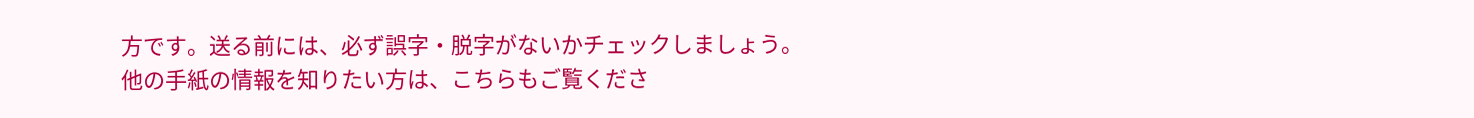方です。送る前には、必ず誤字・脱字がないかチェックしましょう。
他の手紙の情報を知りたい方は、こちらもご覧くださ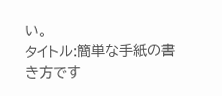い。
タイトル:簡単な手紙の書き方です